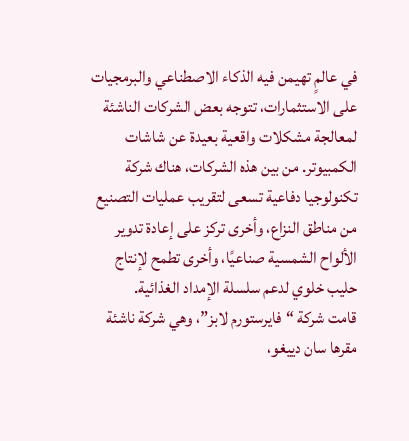في عالمٍ تهيمن فيه الذكاء الاصطناعي والبرمجيات على الاستثمارات، تتوجه بعض الشركات الناشئة لمعالجة مشكلات واقعية بعيدة عن شاشات الكمبيوتر. من بين هذه الشركات، هناك شركة تكنولوجيا دفاعية تسعى لتقريب عمليات التصنيع من مناطق النزاع، وأخرى تركز على إعادة تدوير الألواح الشمسية صناعيًا، وأخرى تطمح لإنتاج حليب خلوي لدعم سلسلة الإمداد الغذائية.
قامت شركة “فايرستورم لابز”، وهي شركة ناشئة مقرها سان دييغو،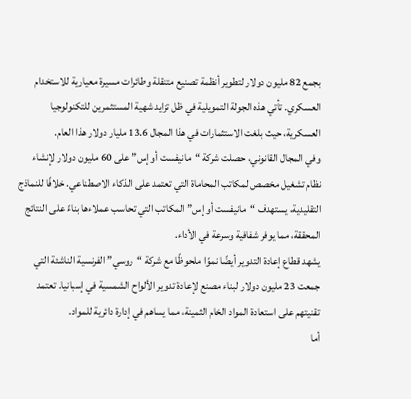بجمع 82 مليون دولار لتطوير أنظمة تصنيع متنقلة وطائرات مسيرة معيارية للاستخدام العسكري. تأتي هذه الجولة التمويلية في ظل تزايد شهية المستثمرين للتكنولوجيا العسكرية، حيث بلغت الاستثمارات في هذا المجال 13.6 مليار دولار هذا العام.
وفي المجال القانوني، حصلت شركة “مانيفست أو إس” على 60 مليون دولار لإنشاء نظام تشغيل مخصص لمكاتب المحاماة التي تعتمد على الذكاء الاصطناعي. خلافًا للنماذج التقليدية، يستهدف “مانيفست أو إس” المكاتب التي تحاسب عملاءها بناءً على النتائج المحققة، مما يوفر شفافية وسرعة في الأداء.
يشهد قطاع إعادة التدوير أيضًا نموًا ملحوظًا مع شركة “روسي” الفرنسية الناشئة التي جمعت 23 مليون دولار لبناء مصنع لإعادة تدوير الألواح الشمسية في إسبانيا. تعتمد تقنيتهم على استعادة المواد الخام الثمينة، مما يساهم في إدارة دائرية للمواد.
أما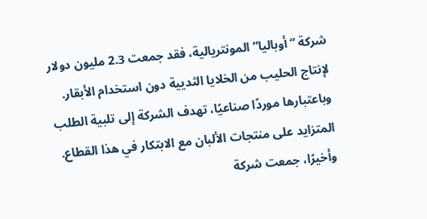شركة “أوباليا” المونتريالية، فقد جمعت 2.3 مليون دولار لإنتاج الحليب من الخلايا الثديية دون استخدام الأبقار. وباعتبارها موردًا صناعيًا، تهدف الشركة إلى تلبية الطلب المتزايد على منتجات الألبان مع الابتكار في هذا القطاع.
وأخيرًا، جمعت شركة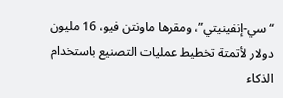“سي-إنفينيتي”، ومقرها ماونتن فيو، 16 مليون دولار لأتمتة تخطيط عمليات التصنيع باستخدام الذكاء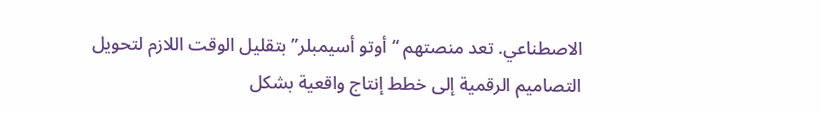الاصطناعي. تعد منصتهم “أوتو أسيمبلر” بتقليل الوقت اللازم لتحويل التصاميم الرقمية إلى خطط إنتاج واقعية بشكل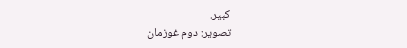كبير.
تصوير: دوم غوزمان